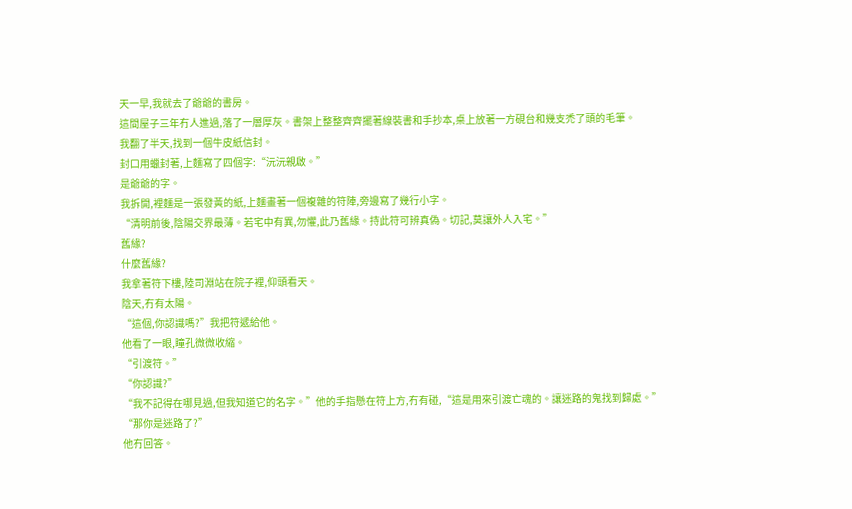天一早,我就去了爺爺的書房。
這間屋子三年冇人進過,落了一層厚灰。書架上整整齊齊擺著線裝書和手抄本,桌上放著一方硯台和幾支禿了頭的毛筆。
我翻了半天,找到一個牛皮紙信封。
封口用蠟封著,上麵寫了四個字:“沅沅親啟。”
是爺爺的字。
我拆開,裡麵是一張發黃的紙,上麵畫著一個複雜的符陣,旁邊寫了幾行小字。
“清明前後,陰陽交界最薄。若宅中有異,勿懼,此乃舊緣。持此符可辨真偽。切記,莫讓外人入宅。”
舊緣?
什麼舊緣?
我拿著符下樓,陸司淵站在院子裡,仰頭看天。
陰天,冇有太陽。
“這個,你認識嗎?”我把符遞給他。
他看了一眼,瞳孔微微收縮。
“引渡符。”
“你認識?”
“我不記得在哪見過,但我知道它的名字。”他的手指懸在符上方,冇有碰,“這是用來引渡亡魂的。讓迷路的鬼找到歸處。”
“那你是迷路了?”
他冇回答。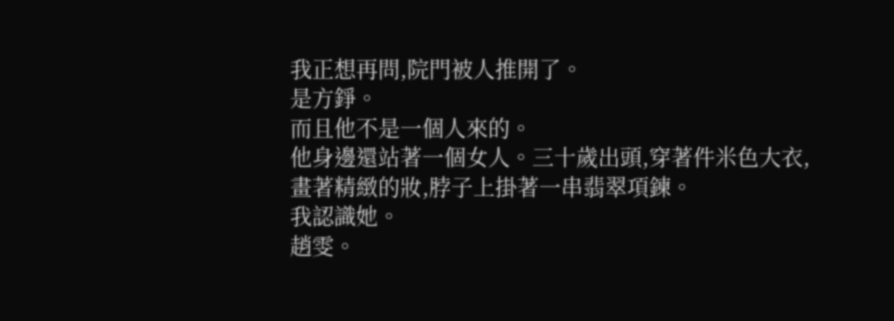我正想再問,院門被人推開了。
是方錚。
而且他不是一個人來的。
他身邊還站著一個女人。三十歲出頭,穿著件米色大衣,畫著精緻的妝,脖子上掛著一串翡翠項鍊。
我認識她。
趙雯。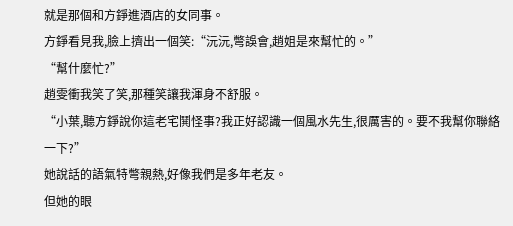就是那個和方錚進酒店的女同事。
方錚看見我,臉上擠出一個笑:“沅沅,彆誤會,趙姐是來幫忙的。”
“幫什麼忙?”
趙雯衝我笑了笑,那種笑讓我渾身不舒服。
“小葉,聽方錚說你這老宅鬨怪事?我正好認識一個風水先生,很厲害的。要不我幫你聯絡一下?”
她說話的語氣特彆親熱,好像我們是多年老友。
但她的眼